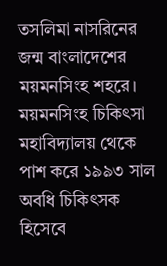তসলিমা নাসরিনের জন্ম বাংলাদেশের ময়মনসিংহ শহরে। ময়মনসিংহ চিকিৎসা মহাবিদ্যালয় থেকে পাশ করে ১৯৯৩ সাল অবধি চিকিৎসক হিসেবে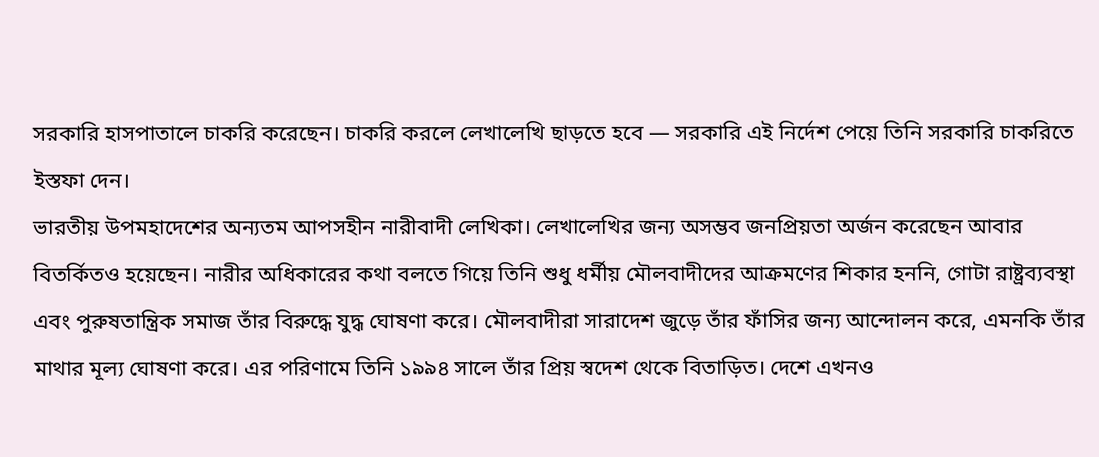সরকারি হাসপাতালে চাকরি করেছেন। চাকরি করলে লেখালেখি ছাড়তে হবে — সরকারি এই নির্দেশ পেয়ে তিনি সরকারি চাকরিতে ইস্তফা দেন।
ভারতীয় উপমহাদেশের অন্যতম আপসহীন নারীবাদী লেখিকা। লেখালেখির জন্য অসম্ভব জনপ্রিয়তা অর্জন করেছেন আবার বিতর্কিতও হয়েছেন। নারীর অধিকারের কথা বলতে গিয়ে তিনি শুধু ধর্মীয় মৌলবাদীদের আক্রমণের শিকার হননি, গোটা রাষ্ট্রব্যবস্থা এবং পুরুষতান্ত্রিক সমাজ তাঁর বিরুদ্ধে যুদ্ধ ঘোষণা করে। মৌলবাদীরা সারাদেশ জুড়ে তাঁর ফাঁসির জন্য আন্দোলন করে, এমনকি তাঁর মাথার মূল্য ঘোষণা করে। এর পরিণামে তিনি ১৯৯৪ সালে তাঁর প্রিয় স্বদেশ থেকে বিতাড়িত। দেশে এখনও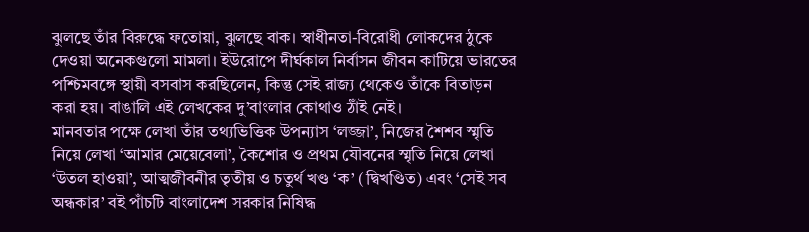ঝুলছে তাঁর বিরুদ্ধে ফতোয়া, ঝুলছে বাক। স্বাধীনতা-বিরোধী লোকদের ঠুকে দেওয়া অনেকগুলো মামলা। ইউরোপে দীর্ঘকাল নির্বাসন জীবন কাটিয়ে ভারতের পশ্চিমবঙ্গে স্থায়ী বসবাস করছিলেন, কিন্তু সেই রাজ্য থেকেও তাঁকে বিতাড়ন করা হয়। বাঙালি এই লেখকের দু’বাংলার কোথাও ঠাঁই নেই।
মানবতার পক্ষে লেখা তাঁর তথ্যভিত্তিক উপন্যাস ‘লজ্জা’, নিজের শৈশব স্মৃতি নিয়ে লেখা ‘আমার মেয়েবেলা’, কৈশোর ও প্রথম যৌবনের স্মৃতি নিয়ে লেখা ‘উতল হাওয়া’, আত্মজীবনীর তৃতীয় ও চতুর্থ খণ্ড ‘ক’ (দ্বিখণ্ডিত) এবং ‘সেই সব অন্ধকার’ বই পাঁচটি বাংলাদেশ সরকার নিষিদ্ধ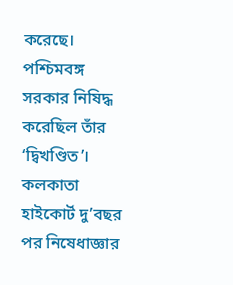করেছে। পশ্চিমবঙ্গ সরকার নিষিদ্ধ করেছিল তাঁর ‘দ্বিখণ্ডিত’। কলকাতা হাইকোর্ট দু’বছর পর নিষেধাজ্ঞার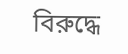বিরুদ্ধে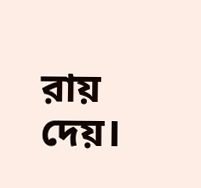রায় দেয়।